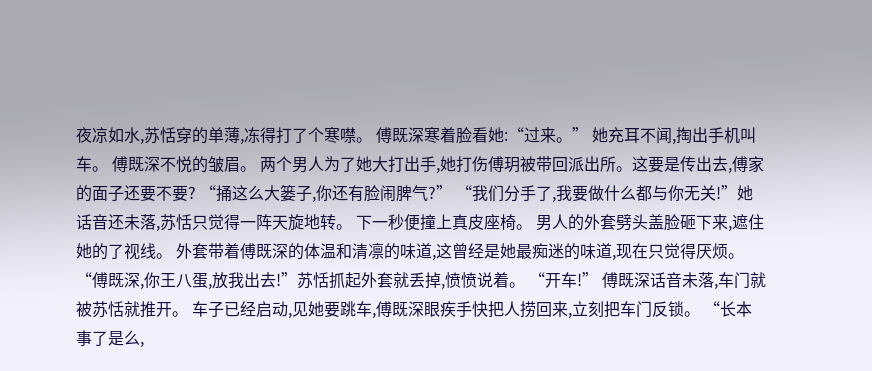夜凉如水,苏恬穿的单薄,冻得打了个寒噤。 傅既深寒着脸看她:“过来。” 她充耳不闻,掏出手机叫车。 傅既深不悦的皱眉。 两个男人为了她大打出手,她打伤傅玥被带回派出所。这要是传出去,傅家的面子还要不要? “捅这么大篓子,你还有脸闹脾气?” “我们分手了,我要做什么都与你无关!”她话音还未落,苏恬只觉得一阵天旋地转。 下一秒便撞上真皮座椅。 男人的外套劈头盖脸砸下来,遮住她的了视线。 外套带着傅既深的体温和清凛的味道,这曾经是她最痴迷的味道,现在只觉得厌烦。 “傅既深,你王八蛋,放我出去!”苏恬抓起外套就丢掉,愤愤说着。 “开车!” 傅既深话音未落,车门就被苏恬就推开。 车子已经启动,见她要跳车,傅既深眼疾手快把人捞回来,立刻把车门反锁。 “长本事了是么,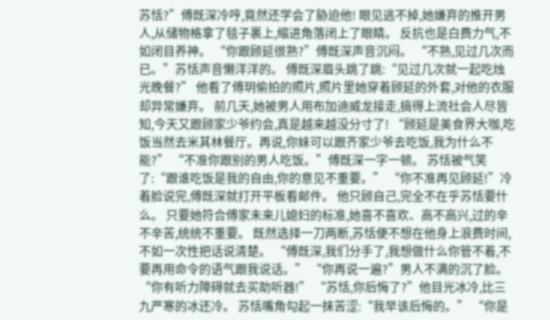苏恬?”傅既深冷哼,竟然还学会了胁迫他! 眼见逃不掉,她嫌弃的推开男人,从储物格拿了毯子裹上,缩进角落闭上了眼睛。 反抗也是白费力气,不如闭目养神。 “你跟顾延很熟?”傅既深声音沉闷。 “不熟,见过几次而已。”苏恬声音懒洋洋的。 傅既深眉头跳了跳:“见过几次就一起吃烛光晚餐?” 他看了傅玥偷拍的照片,照片里她穿着顾延的外套,对他的衣服却异常嫌弃。 前几天,她被男人用布加迪威龙接走,搞得上流社会人尽皆知,今天又跟顾家少爷约会,真是越来越没分寸了! “顾延是美食界大咖,吃饭当然去米其林餐厅。再说,你妹可以跟齐家少爷去吃饭,我为什么不能?” “不准你跟别的男人吃饭。”傅既深一字一顿。 苏恬被气笑了:“跟谁吃饭是我的自由,你的意见不重要。” “你不准再见顾延!”冷着脸说完,傅既深就打开平板看邮件。 他只顾自己,完全不在乎苏恬要什么。 只要她符合傅家未来儿媳妇的标准,她喜不喜欢、高不高兴,过的辛不辛苦,统统不重要。 既然选择一刀两断,苏恬便不想在他身上浪费时间,不如一次性把话说清楚。 “傅既深,我们分手了,我想做什么你管不着,不要再用命令的语气跟我说话。” “你再说一遍?”男人不满的沉了脸。 “你有听力障碍就去买助听器!” “苏恬,你后悔了?”他目光冰冷,比三九严寒的冰还冷。 苏恬嘴角勾起一抹苦涩:“我早该后悔的。” “你是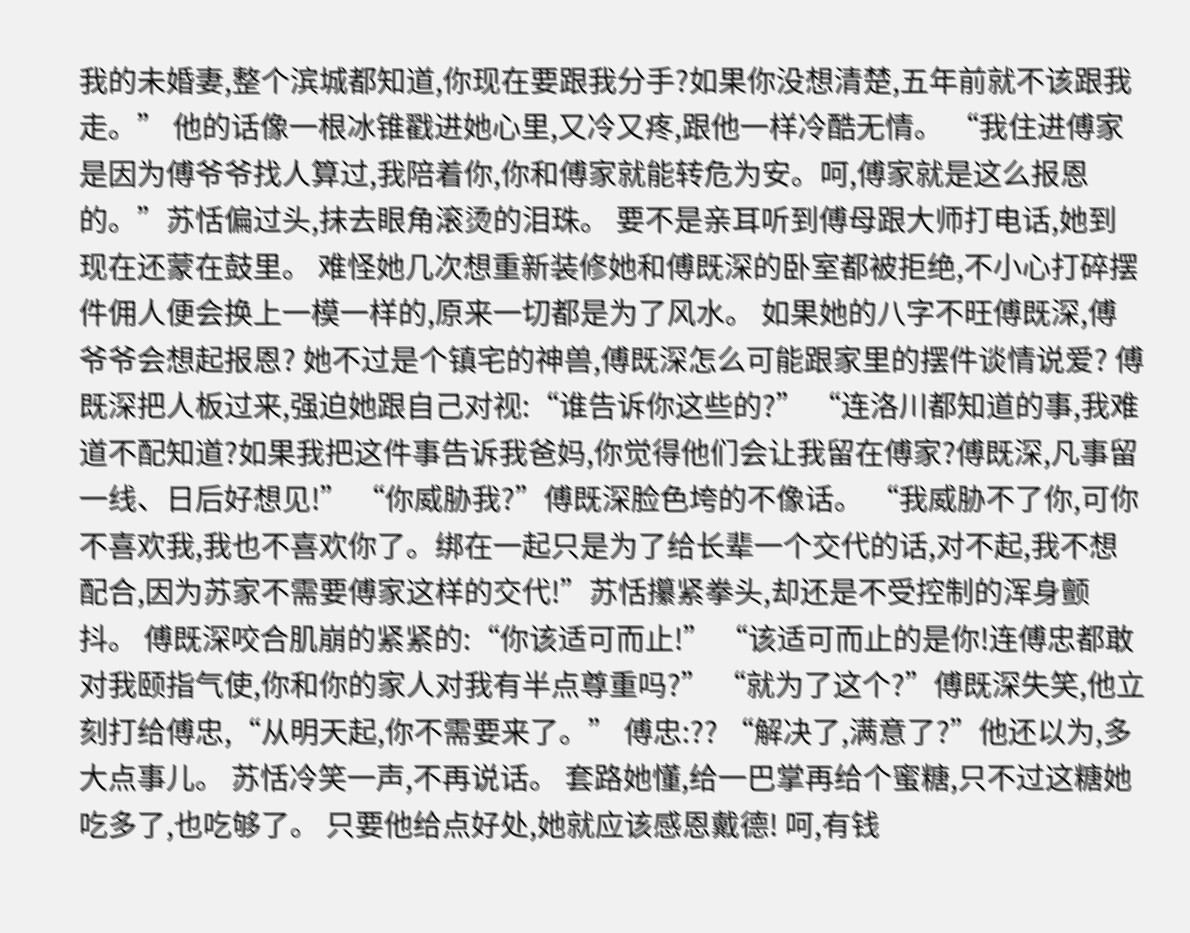我的未婚妻,整个滨城都知道,你现在要跟我分手?如果你没想清楚,五年前就不该跟我走。” 他的话像一根冰锥戳进她心里,又冷又疼,跟他一样冷酷无情。 “我住进傅家是因为傅爷爷找人算过,我陪着你,你和傅家就能转危为安。呵,傅家就是这么报恩的。”苏恬偏过头,抹去眼角滚烫的泪珠。 要不是亲耳听到傅母跟大师打电话,她到现在还蒙在鼓里。 难怪她几次想重新装修她和傅既深的卧室都被拒绝,不小心打碎摆件佣人便会换上一模一样的,原来一切都是为了风水。 如果她的八字不旺傅既深,傅爷爷会想起报恩? 她不过是个镇宅的神兽,傅既深怎么可能跟家里的摆件谈情说爱? 傅既深把人板过来,强迫她跟自己对视:“谁告诉你这些的?” “连洛川都知道的事,我难道不配知道?如果我把这件事告诉我爸妈,你觉得他们会让我留在傅家?傅既深,凡事留一线、日后好想见!” “你威胁我?”傅既深脸色垮的不像话。 “我威胁不了你,可你不喜欢我,我也不喜欢你了。绑在一起只是为了给长辈一个交代的话,对不起,我不想配合,因为苏家不需要傅家这样的交代!”苏恬攥紧拳头,却还是不受控制的浑身颤抖。 傅既深咬合肌崩的紧紧的:“你该适可而止!” “该适可而止的是你!连傅忠都敢对我颐指气使,你和你的家人对我有半点尊重吗?” “就为了这个?”傅既深失笑,他立刻打给傅忠,“从明天起,你不需要来了。” 傅忠:?? “解决了,满意了?”他还以为,多大点事儿。 苏恬冷笑一声,不再说话。 套路她懂,给一巴掌再给个蜜糖,只不过这糖她吃多了,也吃够了。 只要他给点好处,她就应该感恩戴德! 呵,有钱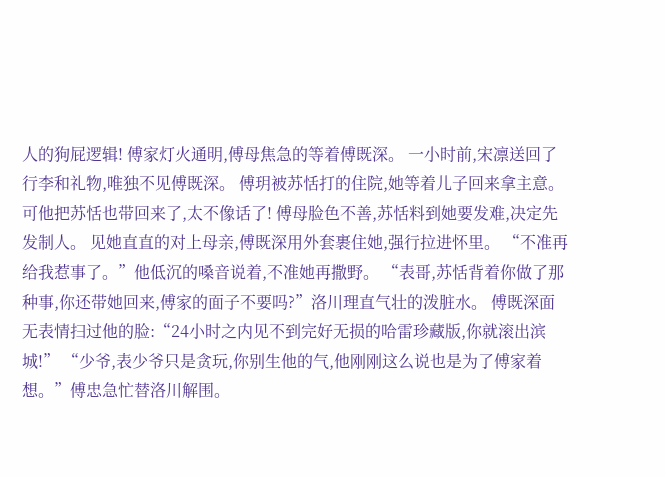人的狗屁逻辑! 傅家灯火通明,傅母焦急的等着傅既深。 一小时前,宋凛送回了行李和礼物,唯独不见傅既深。 傅玥被苏恬打的住院,她等着儿子回来拿主意。 可他把苏恬也带回来了,太不像话了! 傅母脸色不善,苏恬料到她要发难,决定先发制人。 见她直直的对上母亲,傅既深用外套裹住她,强行拉进怀里。 “不准再给我惹事了。”他低沉的嗓音说着,不准她再撒野。 “表哥,苏恬背着你做了那种事,你还带她回来,傅家的面子不要吗?”洛川理直气壮的泼脏水。 傅既深面无表情扫过他的脸:“24小时之内见不到完好无损的哈雷珍藏版,你就滚出滨城!” “少爷,表少爷只是贪玩,你别生他的气,他刚刚这么说也是为了傅家着想。”傅忠急忙替洛川解围。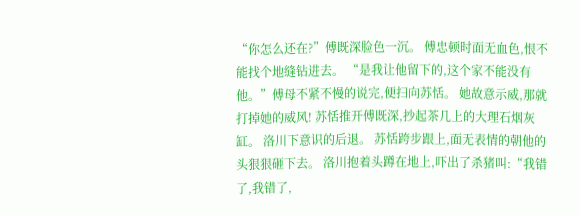“你怎么还在?”傅既深脸色一沉。 傅忠顿时面无血色,恨不能找个地缝钻进去。 “是我让他留下的,这个家不能没有他。”傅母不紧不慢的说完,便扫向苏恬。 她故意示威,那就打掉她的威风! 苏恬推开傅既深,抄起茶几上的大理石烟灰缸。 洛川下意识的后退。 苏恬跨步跟上,面无表情的朝他的头狠狠砸下去。 洛川抱着头蹲在地上,吓出了杀猪叫:“我错了,我错了,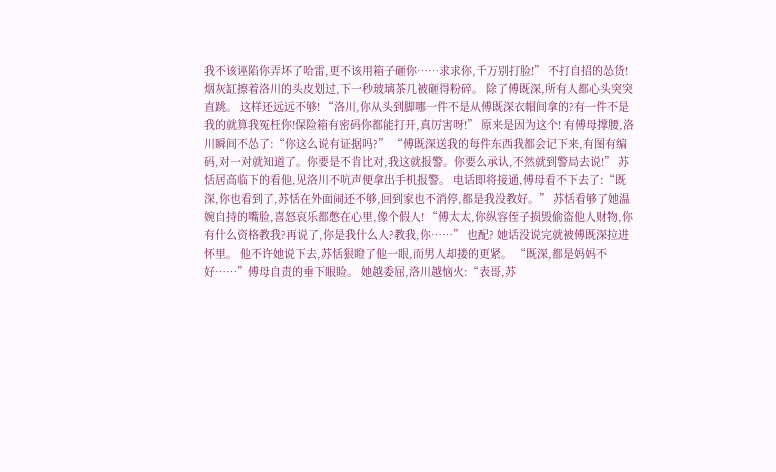我不该诬陷你弄坏了哈雷,更不该用箱子砸你……求求你,千万别打脸!” 不打自招的怂货! 烟灰缸擦着洛川的头皮划过,下一秒玻璃茶几被砸得粉碎。 除了傅既深,所有人都心头突突直跳。 这样还远远不够! “洛川,你从头到脚哪一件不是从傅既深衣帽间拿的?有一件不是我的就算我冤枉你!保险箱有密码你都能打开,真厉害呀!” 原来是因为这个! 有傅母撑腰,洛川瞬间不怂了:“你这么说有证据吗?” “傅既深送我的每件东西我都会记下来,有图有编码,对一对就知道了。你要是不肯比对,我这就报警。你要么承认,不然就到警局去说!” 苏恬居高临下的看他,见洛川不吭声便拿出手机报警。 电话即将接通,傅母看不下去了:“既深,你也看到了,苏恬在外面闹还不够,回到家也不消停,都是我没教好。” 苏恬看够了她温婉自持的嘴脸,喜怒哀乐都憋在心里,像个假人! “傅太太,你纵容侄子损毁偷盗他人财物,你有什么资格教我?再说了,你是我什么人?教我,你……” 也配? 她话没说完就被傅既深拉进怀里。 他不许她说下去,苏恬狠瞪了他一眼,而男人却搂的更紧。 “既深,都是妈妈不好……”傅母自责的垂下眼睑。 她越委屈,洛川越恼火:“表哥,苏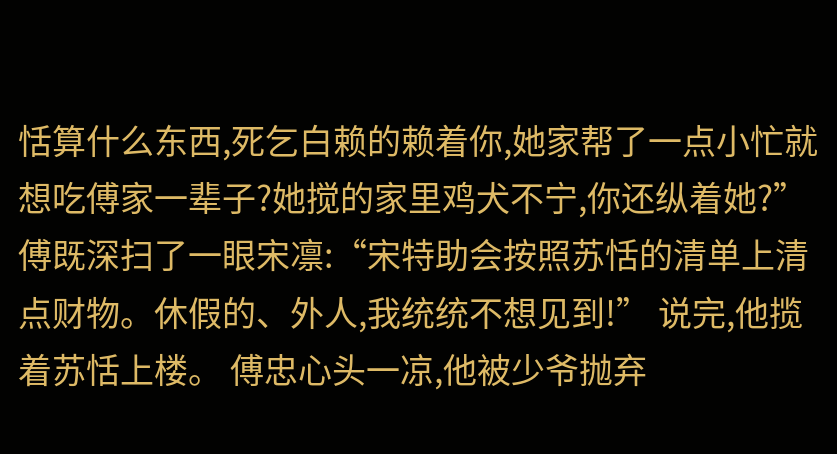恬算什么东西,死乞白赖的赖着你,她家帮了一点小忙就想吃傅家一辈子?她搅的家里鸡犬不宁,你还纵着她?” 傅既深扫了一眼宋凛:“宋特助会按照苏恬的清单上清点财物。休假的、外人,我统统不想见到!” 说完,他揽着苏恬上楼。 傅忠心头一凉,他被少爷抛弃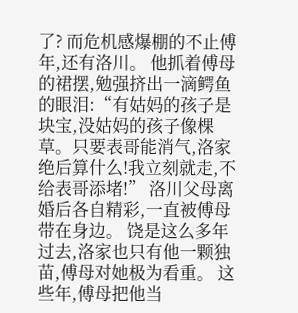了? 而危机感爆棚的不止傅年,还有洛川。 他抓着傅母的裙摆,勉强挤出一滴鳄鱼的眼泪:“有姑妈的孩子是块宝,没姑妈的孩子像棵草。只要表哥能消气,洛家绝后算什么!我立刻就走,不给表哥添堵!” 洛川父母离婚后各自精彩,一直被傅母带在身边。 饶是这么多年过去,洛家也只有他一颗独苗,傅母对她极为看重。 这些年,傅母把他当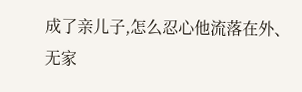成了亲儿子,怎么忍心他流落在外、无家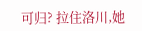可归? 拉住洛川,她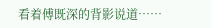看着傅既深的背影说道……